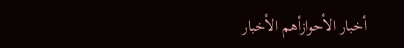أخبار الأحوازأهم الأخبار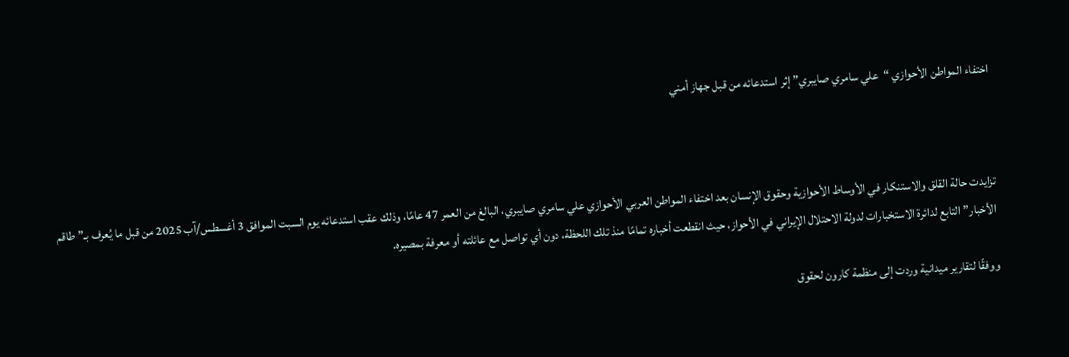اختفاء المواطن الأحوازي “علي سامري صايبري” إثر استدعائه من قبل جهاز أمني



تزايدت حالة القلق والاستنكار في الأوساط الأحوازية وحقوق الإنسان بعد اختفاء المواطن العربي الأحوازي علي سامري صايبري، البالغ من العمر 47 عامًا، وذلك عقب استدعائه يوم السبت الموافق 3 أغسطس/آب 2025 من قبل ما يُعرف بـ”طاقم الأخبار” التابع لدائرة الاستخبارات لدولة الاحتلال الإيراني في الأحواز، حيث انقطعت أخباره تمامًا منذ تلك اللحظة، دون أي تواصل مع عائلته أو معرفة بمصيره.

ووفقًا لتقارير ميدانية وردت إلى منظمة كارون لحقوق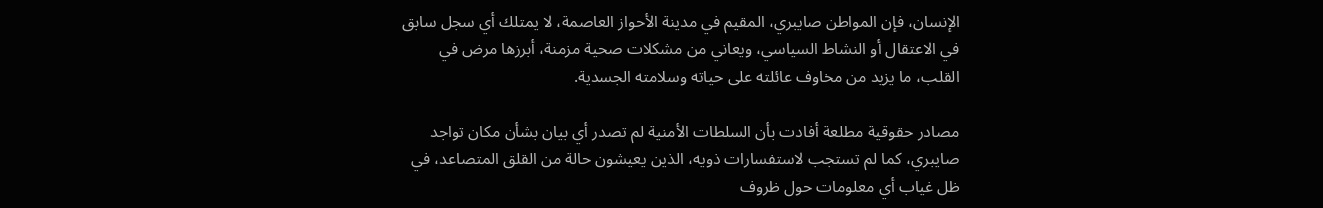الإنسان، فإن المواطن صايبري، المقيم في مدينة الأحواز العاصمة، لا يمتلك أي سجل سابق في الاعتقال أو النشاط السياسي، ويعاني من مشكلات صحية مزمنة، أبرزها مرض في القلب، ما يزيد من مخاوف عائلته على حياته وسلامته الجسدية.

مصادر حقوقية مطلعة أفادت بأن السلطات الأمنية لم تصدر أي بيان بشأن مكان تواجد صايبري، كما لم تستجب لاستفسارات ذويه، الذين يعيشون حالة من القلق المتصاعد، في ظل غياب أي معلومات حول ظروف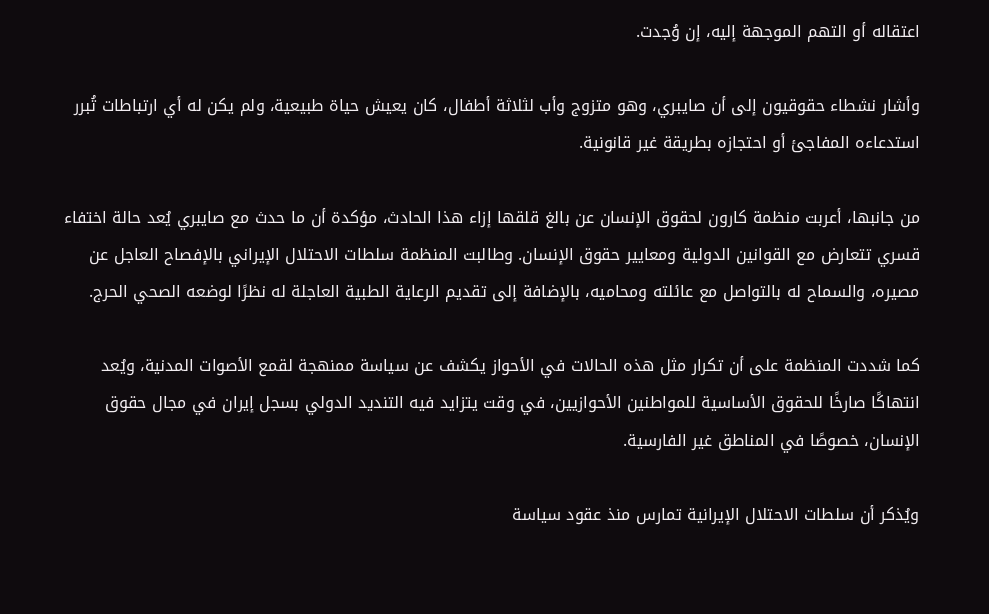اعتقاله أو التهم الموجهة إليه، إن وُجدت.

وأشار نشطاء حقوقيون إلى أن صايبري، وهو متزوج وأب لثلاثة أطفال، كان يعيش حياة طبيعية، ولم يكن له أي ارتباطات تُبرر استدعاءه المفاجئ أو احتجازه بطريقة غير قانونية.

من جانبها، أعربت منظمة كارون لحقوق الإنسان عن بالغ قلقها إزاء هذا الحادث، مؤكدة أن ما حدث مع صايبري يُعد حالة اختفاء قسري تتعارض مع القوانين الدولية ومعايير حقوق الإنسان. وطالبت المنظمة سلطات الاحتلال الإيراني بالإفصاح العاجل عن مصيره، والسماح له بالتواصل مع عائلته ومحاميه، بالإضافة إلى تقديم الرعاية الطبية العاجلة له نظرًا لوضعه الصحي الحرج.

كما شددت المنظمة على أن تكرار مثل هذه الحالات في الأحواز يكشف عن سياسة ممنهجة لقمع الأصوات المدنية، ويُعد انتهاكًا صارخًا للحقوق الأساسية للمواطنين الأحوازيين، في وقت يتزايد فيه التنديد الدولي بسجل إيران في مجال حقوق الإنسان، خصوصًا في المناطق غير الفارسية.

ويُذكر أن سلطات الاحتلال الإيرانية تمارس منذ عقود سياسة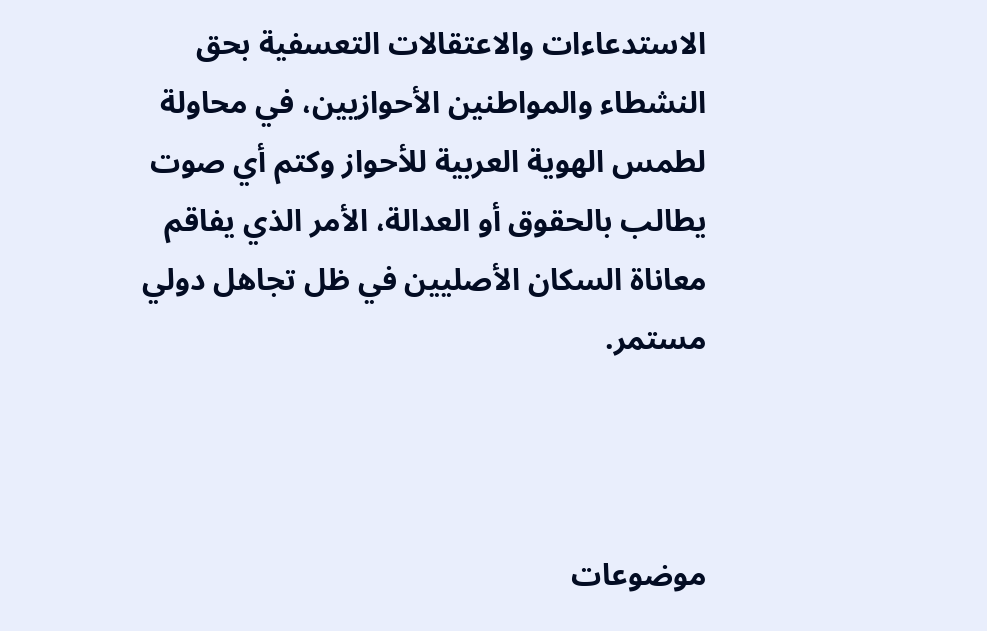الاستدعاءات والاعتقالات التعسفية بحق النشطاء والمواطنين الأحوازيين، في محاولة لطمس الهوية العربية للأحواز وكتم أي صوت يطالب بالحقوق أو العدالة، الأمر الذي يفاقم معاناة السكان الأصليين في ظل تجاهل دولي مستمر.



موضوعات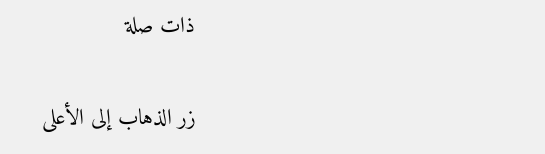ذات صلة

زر الذهاب إلى الأعلى